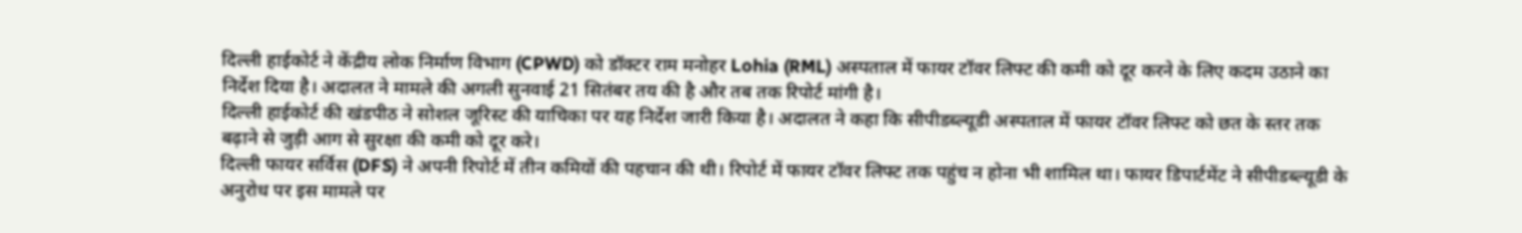दिल्ली हाईकोर्ट ने केंद्रीय लोक निर्माण विभाग (CPWD) को डॉक्टर राम मनोहर Lohia (RML) अस्पताल में फायर टॉवर लिफ्ट की कमी को दूर करने के लिए कदम उठाने का निर्देश दिया है। अदालत ने मामले की अगली सुनवाई 21 सितंबर तय की है और तब तक रिपोर्ट मांगी है।
दिल्ली हाईकोर्ट की खंडपीठ ने सोशल जूरिस्ट की याचिका पर यह निर्देश जारी किया है। अदालत ने कहा कि सीपीडब्ल्यूडी अस्पताल में फायर टॉवर लिफ्ट को छत के स्तर तक बढ़ाने से जुड़ी आग से सुरक्षा की कमी को दूर करे।
दिल्ली फायर सर्विस (DFS) ने अपनी रिपोर्ट में तीन कमियों की पहचान की थी। रिपोर्ट में फायर टॉवर लिफ्ट तक पहुंच न होना भी शामिल था। फायर डिपार्टमेंट ने सीपीडब्ल्यूडी के अनुरोध पर इस मामले पर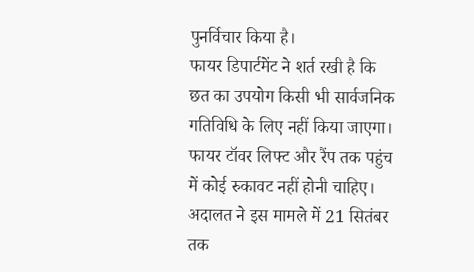पुनर्विचार किया है।
फायर डिपार्टमेंट ने शर्त रखी है कि छत का उपयोग किसी भी सार्वजनिक गतिविधि के लिए नहीं किया जाएगा। फायर टॉवर लिफ्ट और रैंप तक पहुंच में कोई रुकावट नहीं होनी चाहिए। अदालत ने इस मामले में 21 सितंबर तक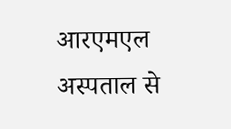आरएमएल अस्पताल से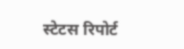स्टेटस रिपोर्ट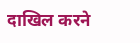दाखिल करने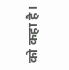को कहा है।